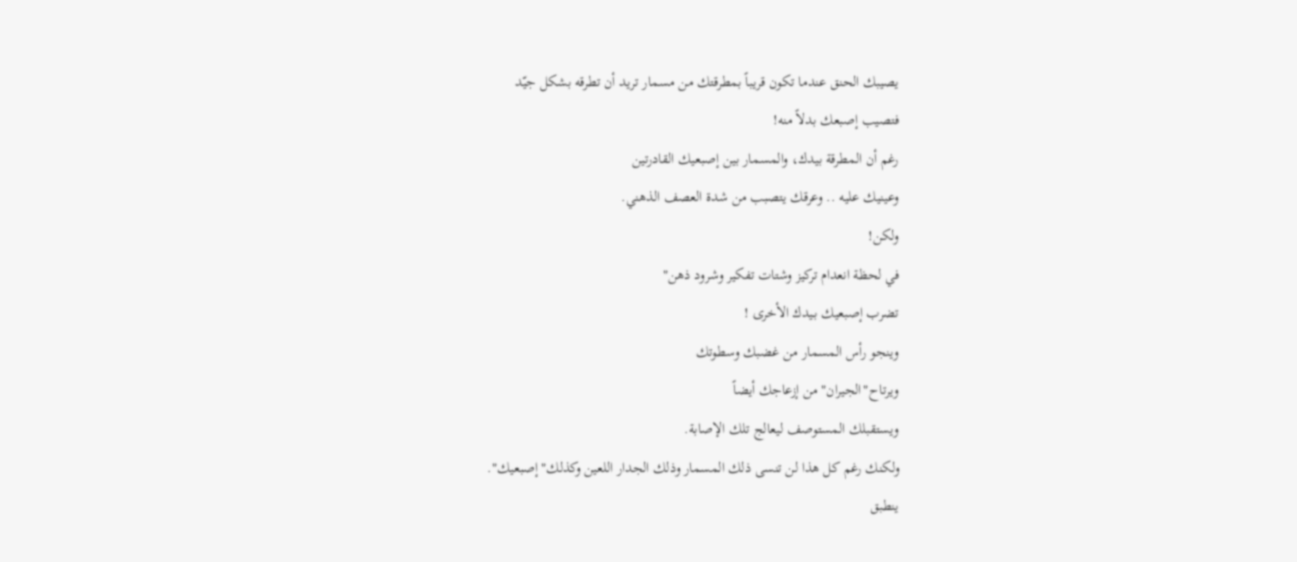يصيبك الحنق عندما تكون قريباً بمطرقتك من مسمار تريد أن تطرقه بشكل جيّد
فتصيب إصبعك بدلاً منه!
رغم أن المطرقة بيدك، والمسمار بين إصبعيك القادرتين
وعينيك عليه .. وعرقك يتصبب من شدة العصف الذهني.
ولكن!
في لحظة انعدام تركيز وشتات تفكير وشرود ذهن"
تضرب إصبعيك بـيدك الأخرى !
وينجو رأس المسمار من غضبك وسطوتك
ويرتاح"الجيران" من إزعاجك أيضاً
ويستقبلك المستوصف ليعالج تلك الإصابة.
ولكنك رغم كل هذا لن تنسى ذلك المسمار وذلك الجدار اللعين وكذلك"إصبعيك".
ينطبق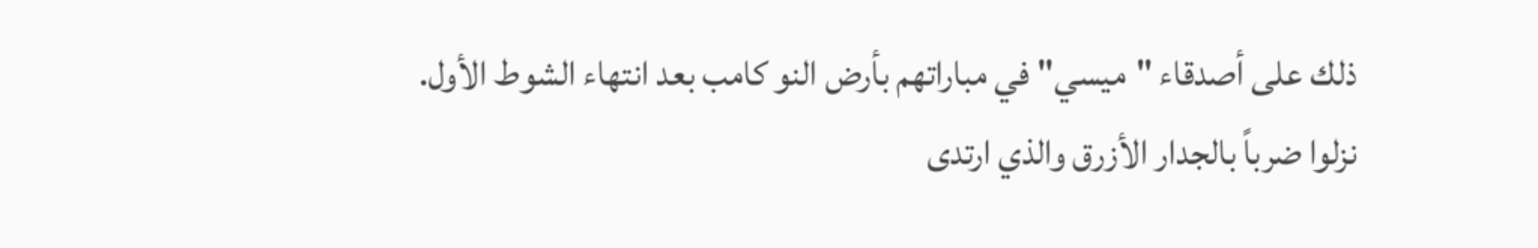ذلك على أصدقاء "ميسي" في مباراتهم بأرض النو كامب بعد انتهاء الشوط الأول.
نزلوا ضرباً بالجدار الأزرق والذي ارتدى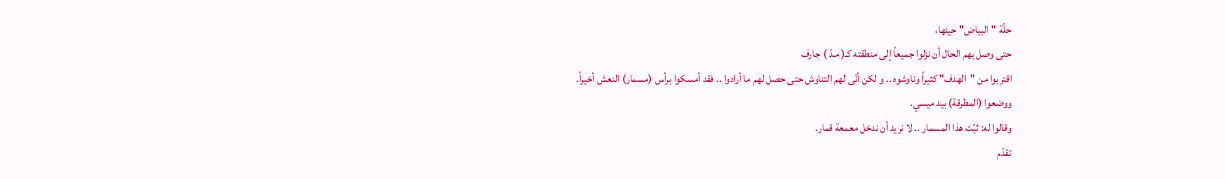حلّة "البياض" حينها،
حتى وصل بهم الحال أن نزلوا جميعاً إلى منطقته كـ( مـدّ ) جارف
اقتربوا من "الهدف" كثيراً وناوشوه .. و لكن أنّى لهم التناوش حتى حصل لهم ما أرادوا .. فقد أمسكوا برأس (مسمار) النعش أخيراً.
ووضعوا (المطرقة) بيد ميسي.
وقالوا له: ثبّت هذا المسمار .. لا نريد أن ندخل معمعة قمار.
تقدّم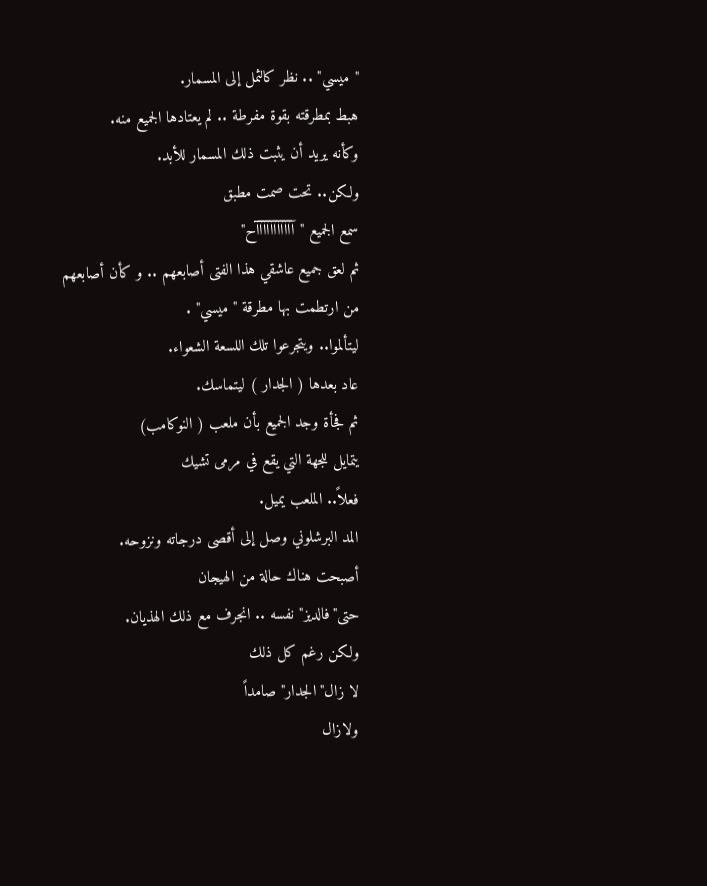"ميسي" .. نظر كالثمل إلى المسمار.
هبط بمطرقته بقوة مفرطة .. لم يعتادها الجميع منه.
وكأنه يريد أن يثبت ذلك المسمار للأبد.
ولكن.. تحت صمت مطبق
سمع الجميع "آآآآآآآآآآآح"
ثم لعق جميع عاشقي هذا الفتى أصابعهم .. و كأن أصابعهم
من ارتطمت بها مطرقة "ميسي" .
ليتألموا.. ويتجرعوا تلك اللسعة الشعواء.
عاد بعدها ( الجدار ) ليتماسك.
ثم فجأة وجد الجميع بأن ملعب ( النوكامب)
يتمايل للجهة التي يقع في مرمى تشيك
فعلاً.. الملعب يميل.
المد البرشلوني وصل إلى أقصى درجاته ونزوحه.
أصبحت هناك حالة من الهيجان
حتى"فالديز" نفسه .. انجرف مع ذلك الهذيان.
ولكن رغم كل ذلك
لا زال"الجدار" صامداً
ولازال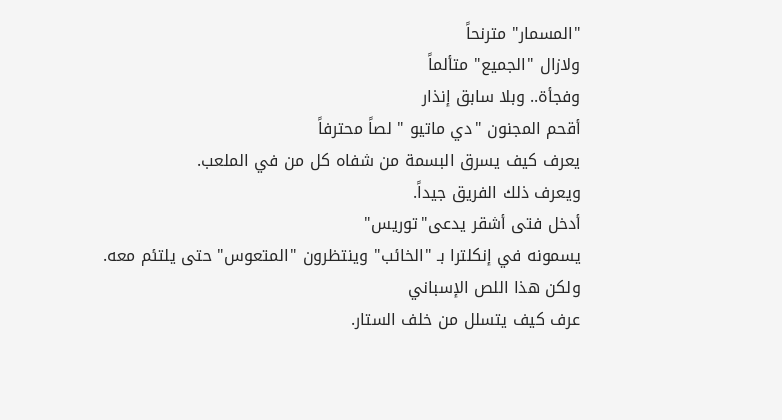"المسمار" مترنحاً
ولازال "الجميع" متألماً
وفجأة.. وبلا سابق إنذار
أقحم المجنون "دي ماتيو " لصاً محترفاً
يعرف كيف يسرق البسمة من شفاه كل من في الملعب.
ويعرف ذلك الفريق جيداً.
أدخل فتى أشقر يدعى"توريس"
يسمونه في إنكلترا بـ "الخائب" وينتظرون "المتعوس" حتى يلتئم معه.
ولكن هذا اللص الإسباني
عرف كيف يتسلل من خلف الستار.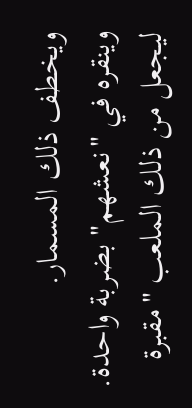ويخطف ذلك المسمار.
وينقره في "نعشهم" بضربة واحدة.
ليجعل من ذلك الملعب "مقبرة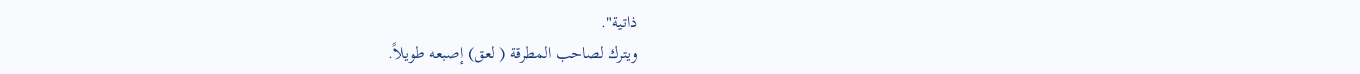ذاتية".
ويترك لصاحب المطرقة ( لعق) إصبعه طويلاً.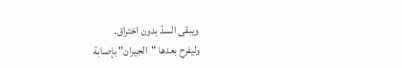ويبقى السدّ بدون اختراق.
وليفرح بعدها "الجيران" بإصابة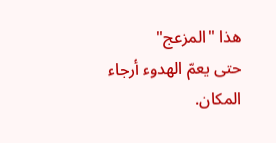هذا "المزعج"
حتى يعمّ الهدوء أرجاء المكان.